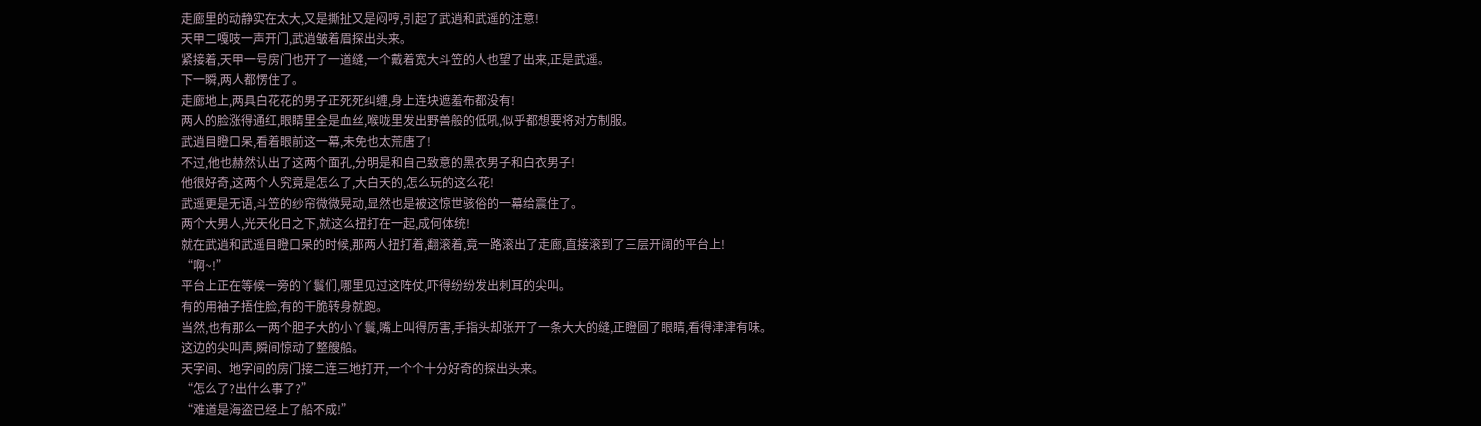走廊里的动静实在太大,又是撕扯又是闷哼,引起了武逍和武遥的注意!
天甲二嘎吱一声开门,武逍皱着眉探出头来。
紧接着,天甲一号房门也开了一道缝,一个戴着宽大斗笠的人也望了出来,正是武遥。
下一瞬,两人都愣住了。
走廊地上,两具白花花的男子正死死纠缠,身上连块遮羞布都没有!
两人的脸涨得通红,眼睛里全是血丝,喉咙里发出野兽般的低吼,似乎都想要将对方制服。
武逍目瞪口呆,看着眼前这一幕,未免也太荒唐了!
不过,他也赫然认出了这两个面孔,分明是和自己致意的黑衣男子和白衣男子!
他很好奇,这两个人究竟是怎么了,大白天的,怎么玩的这么花!
武遥更是无语,斗笠的纱帘微微晃动,显然也是被这惊世骇俗的一幕给震住了。
两个大男人,光天化日之下,就这么扭打在一起,成何体统!
就在武逍和武遥目瞪口呆的时候,那两人扭打着,翻滚着,竟一路滚出了走廊,直接滚到了三层开阔的平台上!
“啊~!”
平台上正在等候一旁的丫鬟们,哪里见过这阵仗,吓得纷纷发出刺耳的尖叫。
有的用袖子捂住脸,有的干脆转身就跑。
当然,也有那么一两个胆子大的小丫鬟,嘴上叫得厉害,手指头却张开了一条大大的缝,正瞪圆了眼睛,看得津津有味。
这边的尖叫声,瞬间惊动了整艘船。
天字间、地字间的房门接二连三地打开,一个个十分好奇的探出头来。
“怎么了?出什么事了?”
“难道是海盗已经上了船不成!”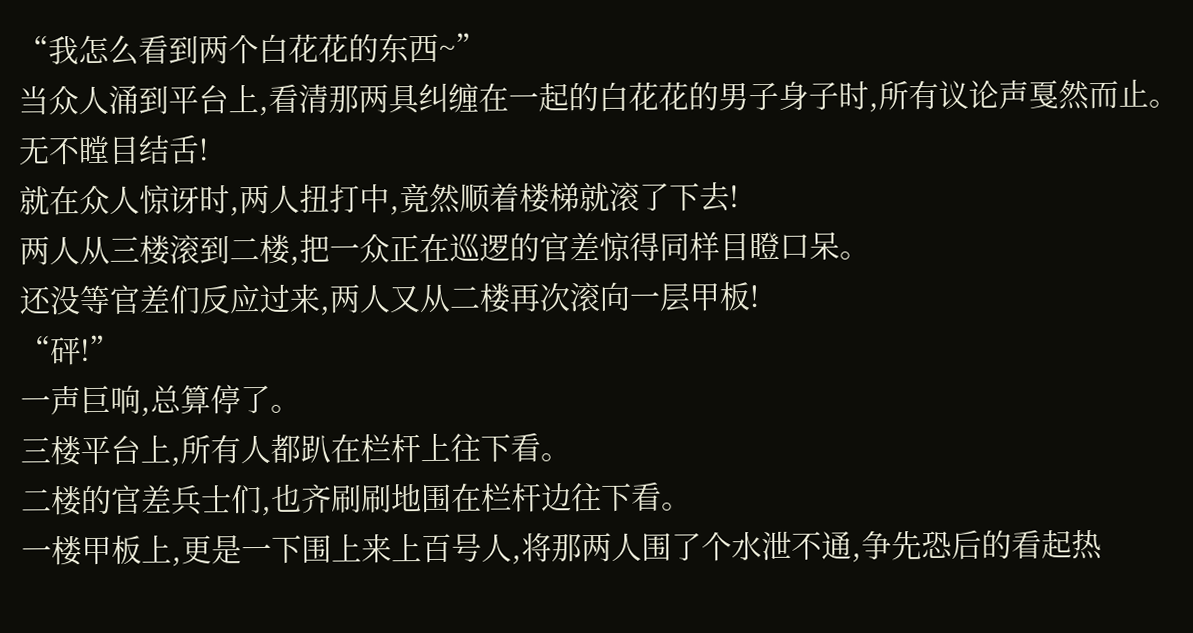“我怎么看到两个白花花的东西~”
当众人涌到平台上,看清那两具纠缠在一起的白花花的男子身子时,所有议论声戛然而止。
无不瞠目结舌!
就在众人惊讶时,两人扭打中,竟然顺着楼梯就滚了下去!
两人从三楼滚到二楼,把一众正在巡逻的官差惊得同样目瞪口呆。
还没等官差们反应过来,两人又从二楼再次滚向一层甲板!
“砰!”
一声巨响,总算停了。
三楼平台上,所有人都趴在栏杆上往下看。
二楼的官差兵士们,也齐刷刷地围在栏杆边往下看。
一楼甲板上,更是一下围上来上百号人,将那两人围了个水泄不通,争先恐后的看起热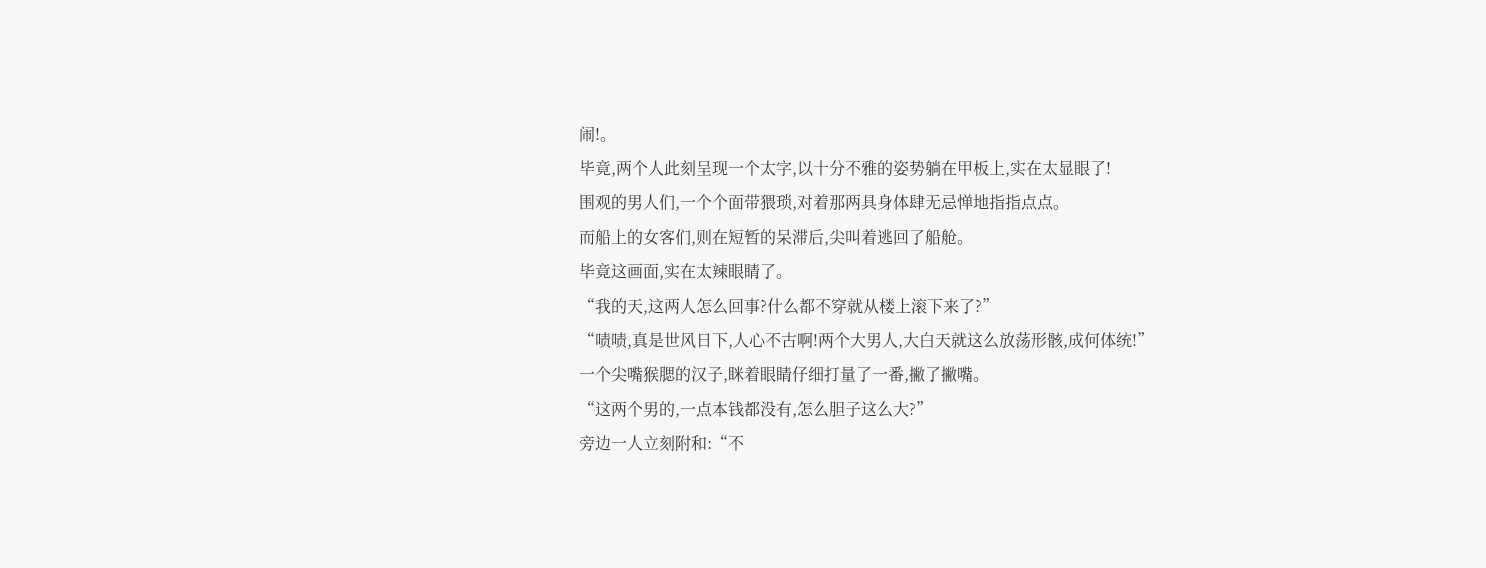闹!。
毕竟,两个人此刻呈现一个太字,以十分不雅的姿势躺在甲板上,实在太显眼了!
围观的男人们,一个个面带猥琐,对着那两具身体肆无忌惮地指指点点。
而船上的女客们,则在短暂的呆滞后,尖叫着逃回了船舱。
毕竟这画面,实在太辣眼睛了。
“我的天,这两人怎么回事?什么都不穿就从楼上滚下来了?”
“啧啧,真是世风日下,人心不古啊!两个大男人,大白天就这么放荡形骸,成何体统!”
一个尖嘴猴腮的汉子,眯着眼睛仔细打量了一番,撇了撇嘴。
“这两个男的,一点本钱都没有,怎么胆子这么大?”
旁边一人立刻附和:“不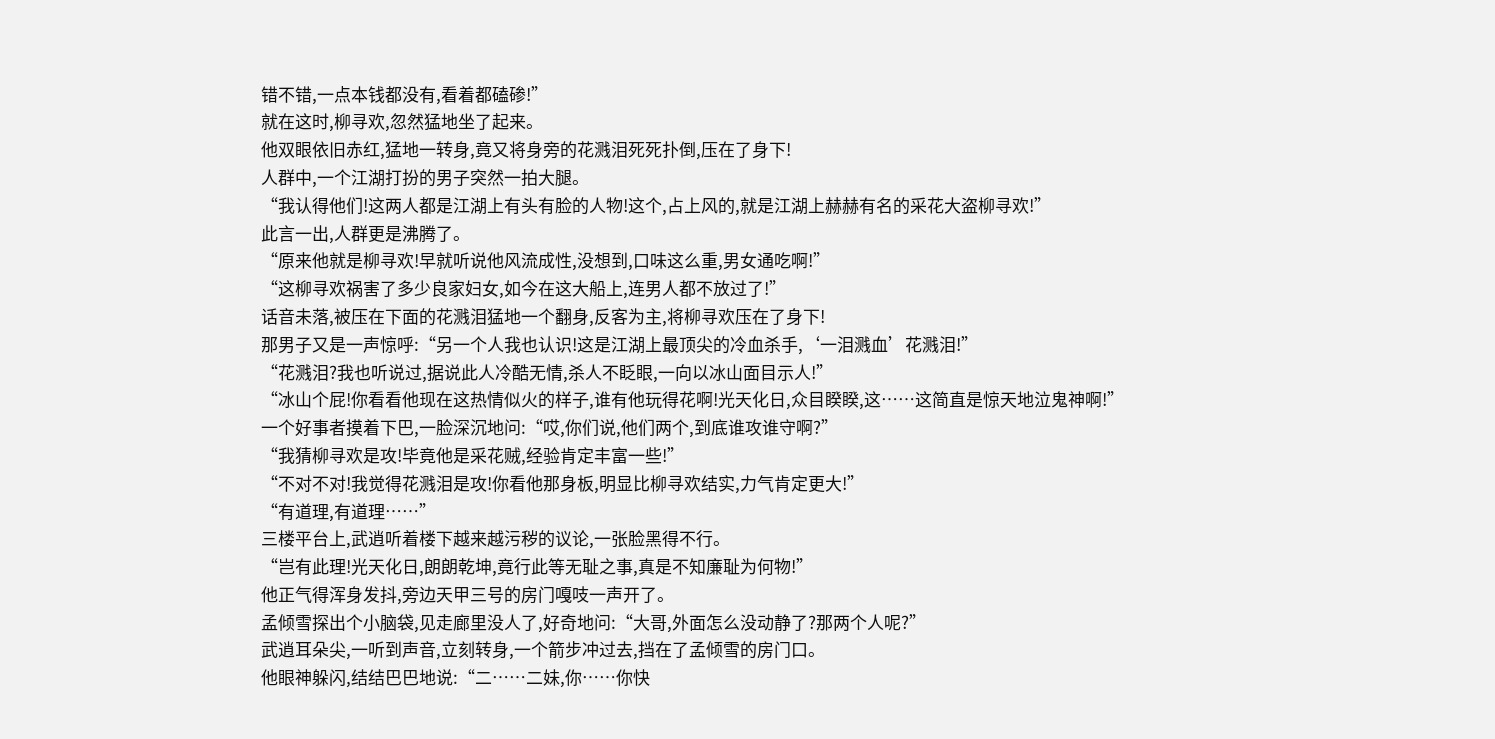错不错,一点本钱都没有,看着都磕碜!”
就在这时,柳寻欢,忽然猛地坐了起来。
他双眼依旧赤红,猛地一转身,竟又将身旁的花溅泪死死扑倒,压在了身下!
人群中,一个江湖打扮的男子突然一拍大腿。
“我认得他们!这两人都是江湖上有头有脸的人物!这个,占上风的,就是江湖上赫赫有名的采花大盗柳寻欢!”
此言一出,人群更是沸腾了。
“原来他就是柳寻欢!早就听说他风流成性,没想到,口味这么重,男女通吃啊!”
“这柳寻欢祸害了多少良家妇女,如今在这大船上,连男人都不放过了!”
话音未落,被压在下面的花溅泪猛地一个翻身,反客为主,将柳寻欢压在了身下!
那男子又是一声惊呼:“另一个人我也认识!这是江湖上最顶尖的冷血杀手,‘一泪溅血’花溅泪!”
“花溅泪?我也听说过,据说此人冷酷无情,杀人不眨眼,一向以冰山面目示人!”
“冰山个屁!你看看他现在这热情似火的样子,谁有他玩得花啊!光天化日,众目睽睽,这……这简直是惊天地泣鬼神啊!”
一个好事者摸着下巴,一脸深沉地问:“哎,你们说,他们两个,到底谁攻谁守啊?”
“我猜柳寻欢是攻!毕竟他是采花贼,经验肯定丰富一些!”
“不对不对!我觉得花溅泪是攻!你看他那身板,明显比柳寻欢结实,力气肯定更大!”
“有道理,有道理……”
三楼平台上,武逍听着楼下越来越污秽的议论,一张脸黑得不行。
“岂有此理!光天化日,朗朗乾坤,竟行此等无耻之事,真是不知廉耻为何物!”
他正气得浑身发抖,旁边天甲三号的房门嘎吱一声开了。
孟倾雪探出个小脑袋,见走廊里没人了,好奇地问:“大哥,外面怎么没动静了?那两个人呢?”
武逍耳朵尖,一听到声音,立刻转身,一个箭步冲过去,挡在了孟倾雪的房门口。
他眼神躲闪,结结巴巴地说:“二……二妹,你……你快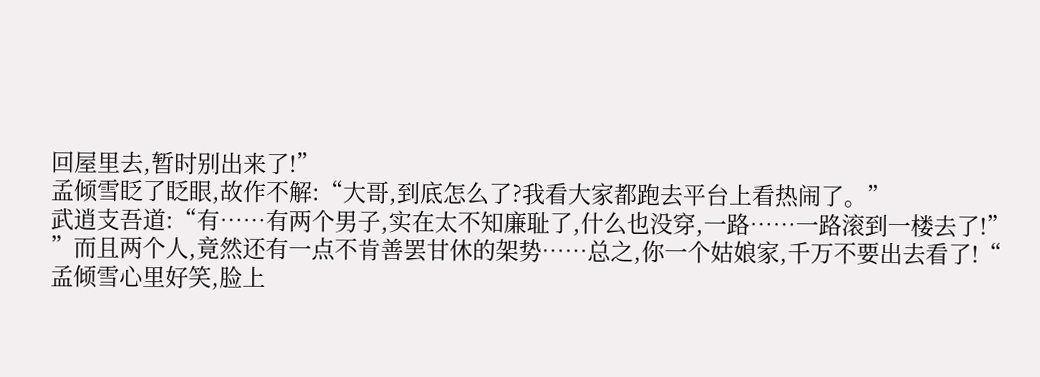回屋里去,暂时别出来了!”
孟倾雪眨了眨眼,故作不解:“大哥,到底怎么了?我看大家都跑去平台上看热闹了。”
武逍支吾道:“有……有两个男子,实在太不知廉耻了,什么也没穿,一路……一路滚到一楼去了!”
”而且两个人,竟然还有一点不肯善罢甘休的架势……总之,你一个姑娘家,千万不要出去看了!“
孟倾雪心里好笑,脸上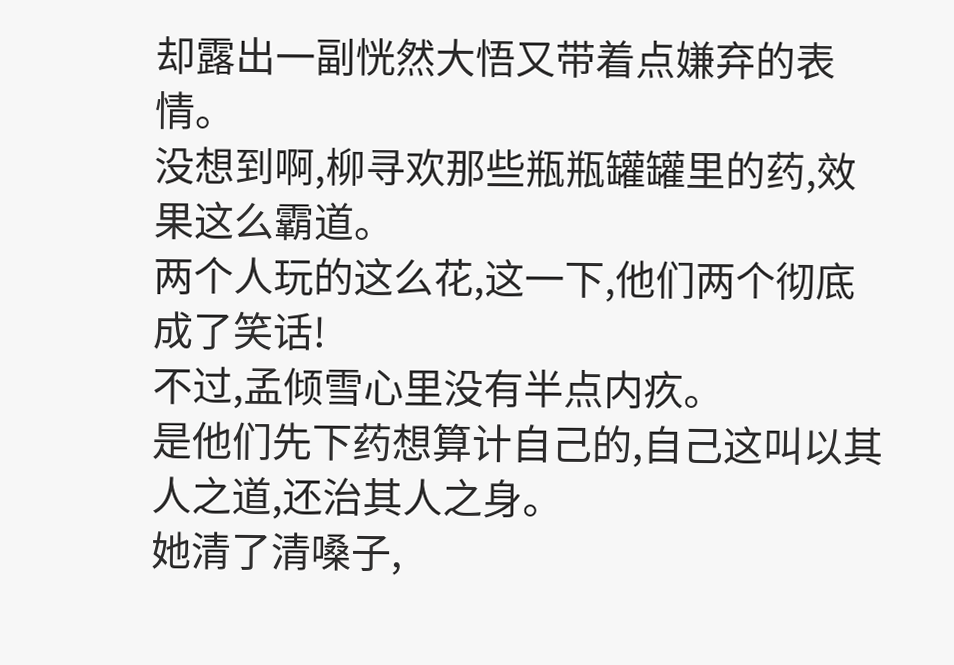却露出一副恍然大悟又带着点嫌弃的表情。
没想到啊,柳寻欢那些瓶瓶罐罐里的药,效果这么霸道。
两个人玩的这么花,这一下,他们两个彻底成了笑话!
不过,孟倾雪心里没有半点内疚。
是他们先下药想算计自己的,自己这叫以其人之道,还治其人之身。
她清了清嗓子,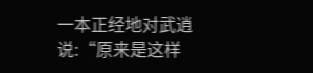一本正经地对武逍说:“原来是这样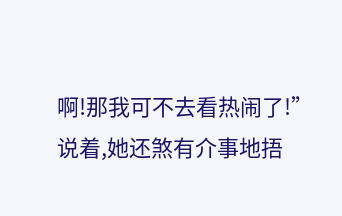啊!那我可不去看热闹了!”
说着,她还煞有介事地捂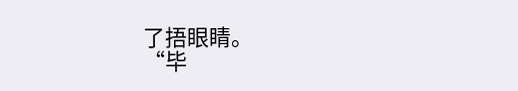了捂眼睛。
“毕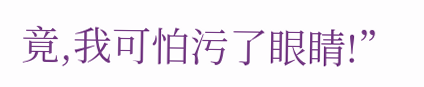竟,我可怕污了眼睛!”